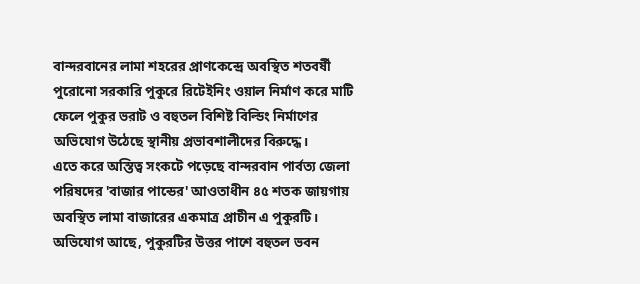বান্দরবানের লামা শহরের প্রাণকেন্দ্রে অবস্থিত শতবর্ষী পুরোনো সরকারি পুকুরে রিটেইনিং ওয়াল নির্মাণ করে মাটি ফেলে পুকুর ভরাট ও বহুতল বিশিষ্ট বিল্ডিং নির্মাণের
অভিযোগ উঠেছে স্থানীয় প্রভাবশালীদের বিরুদ্ধে।
এতে করে অস্তিত্ব সংকটে পড়েছে বান্দরবান পার্বত্য জেলা পরিষদের 'বাজার পান্ডের' আওতাধীন ৪৫ শতক জায়গায় অবস্থিত লামা বাজারের একমাত্র প্রাচীন এ পুকুরটি।
অভিযোগ আছে, পুকুরটির উত্তর পাশে বহুতল ভবন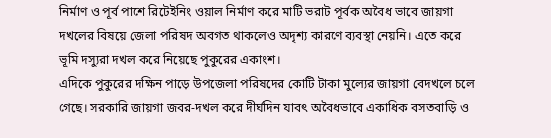নির্মাণ ও পূর্ব পাশে রিটেইনিং ওয়াল নির্মাণ করে মাটি ভরাট পূর্বক অবৈধ ভাবে জায়গা দখলের বিষয়ে জেলা পরিষদ অবগত থাকলেও অদৃশ্য কারণে ব্যবস্থা নেয়নি। এতে করে ভূমি দস্যুরা দখল করে নিয়েছে পুকুরের একাংশ।
এদিকে পুকুরের দক্ষিন পাড়ে উপজেলা পরিষদের কোটি টাকা মুল্যের জায়গা বেদখলে চলে গেছে। সরকারি জায়গা জবর-দখল করে দীর্ঘদিন যাবৎ অবৈধভাবে একাধিক বসতবাড়ি ও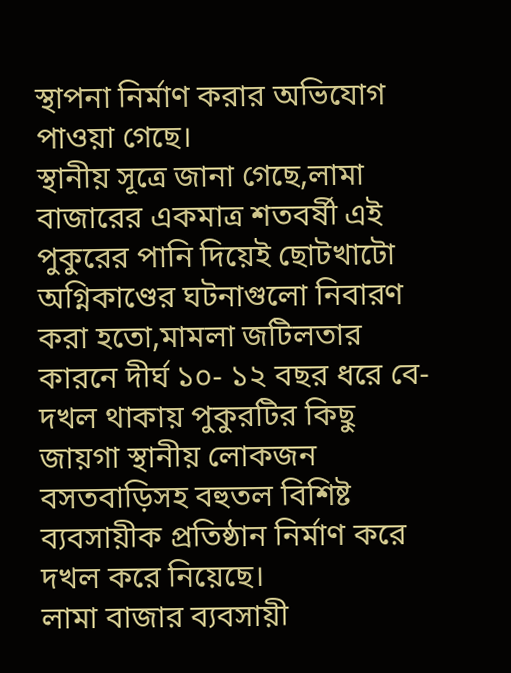স্থাপনা নির্মাণ করার অভিযোগ পাওয়া গেছে।
স্থানীয় সূত্রে জানা গেছে,লামা বাজারের একমাত্র শতবর্ষী এই পুকুরের পানি দিয়েই ছোটখাটো অগ্নিকাণ্ডের ঘটনাগুলো নিবারণ করা হতো,মামলা জটিলতার কারনে দীর্ঘ ১০- ১২ বছর ধরে বে-দখল থাকায় পুকুরটির কিছু জায়গা স্থানীয় লোকজন বসতবাড়িসহ বহুতল বিশিষ্ট ব্যবসায়ীক প্রতিষ্ঠান নির্মাণ করে দখল করে নিয়েছে।
লামা বাজার ব্যবসায়ী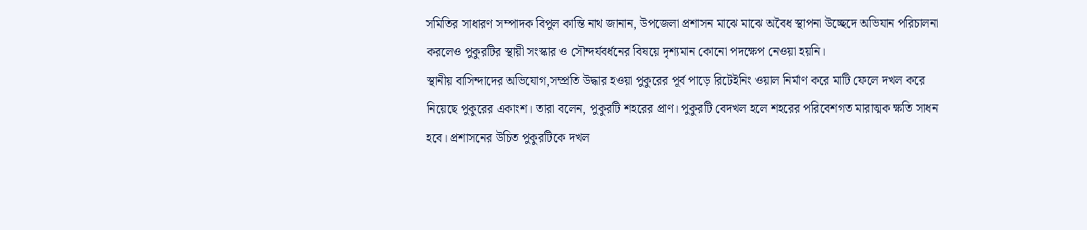সমিতির সাধারণ সম্পাদক বিপুল কান্তি নাথ জানান, উপজেলা প্রশাসন মাঝে মাঝে অবৈধ স্থাপনা উচ্ছেদে অভিযান পরিচালনা করলেও পুকুরটির স্থায়ী সংস্কার ও সৌন্দর্যবর্ধনের বিষয়ে দৃশ্যমান কোনো পদক্ষেপ নেওয়া হয়নি।
স্থানীয় বাসিন্দাদের অভিযোগ,সম্প্রতি উদ্ধার হওয়া পুকুরের পূর্ব পাড়ে রিটেইনিং ওয়াল নির্মাণ করে মাটি ফেলে দখল করে নিয়েছে পুকুরের একাংশ। তারা বলেন, পুকুরটি শহরের প্রাণ। পুকুরটি বেদখল হলে শহরের পরিবেশগত মারাত্মক ক্ষতি সাধন হবে। প্রশাসনের উচিত পুকুরটিকে দখল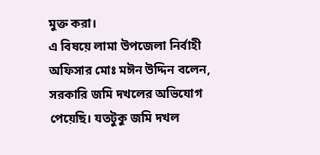মুক্ত করা।
এ বিষয়ে লামা উপজেলা নির্বাহী অফিসার মোঃ মঈন উদ্দিন বলেন, সরকারি জমি দখলের অভিযোগ পেয়েছি। যতটুকু জমি দখল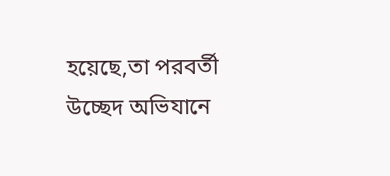হয়েছে,তা পরবর্তী উচ্ছেদ অভিযানে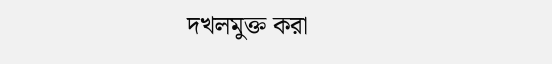দখলমুক্ত করা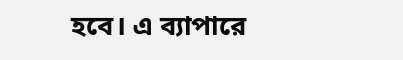হবে। এ ব্যাপারে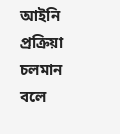আইনি প্রক্রিয়া চলমান বলে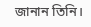জানান তিনি।